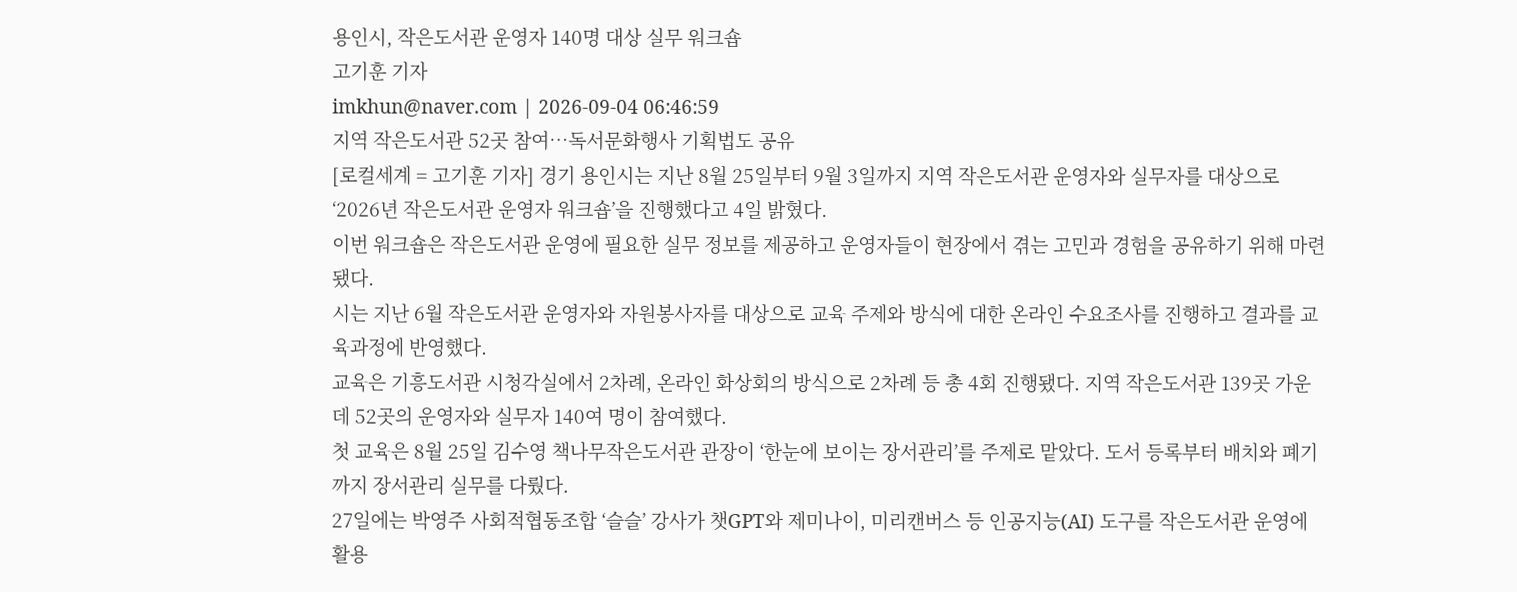용인시, 작은도서관 운영자 140명 대상 실무 워크숍
고기훈 기자
imkhun@naver.com | 2026-09-04 06:46:59
지역 작은도서관 52곳 참여…독서문화행사 기획법도 공유
[로컬세계 = 고기훈 기자] 경기 용인시는 지난 8월 25일부터 9월 3일까지 지역 작은도서관 운영자와 실무자를 대상으로 ‘2026년 작은도서관 운영자 워크숍’을 진행했다고 4일 밝혔다.
이번 워크숍은 작은도서관 운영에 필요한 실무 정보를 제공하고 운영자들이 현장에서 겪는 고민과 경험을 공유하기 위해 마련됐다.
시는 지난 6월 작은도서관 운영자와 자원봉사자를 대상으로 교육 주제와 방식에 대한 온라인 수요조사를 진행하고 결과를 교육과정에 반영했다.
교육은 기흥도서관 시청각실에서 2차례, 온라인 화상회의 방식으로 2차례 등 총 4회 진행됐다. 지역 작은도서관 139곳 가운데 52곳의 운영자와 실무자 140여 명이 참여했다.
첫 교육은 8월 25일 김수영 책나무작은도서관 관장이 ‘한눈에 보이는 장서관리’를 주제로 맡았다. 도서 등록부터 배치와 폐기까지 장서관리 실무를 다뤘다.
27일에는 박영주 사회적협동조합 ‘슬슬’ 강사가 챗GPT와 제미나이, 미리캔버스 등 인공지능(AI) 도구를 작은도서관 운영에 활용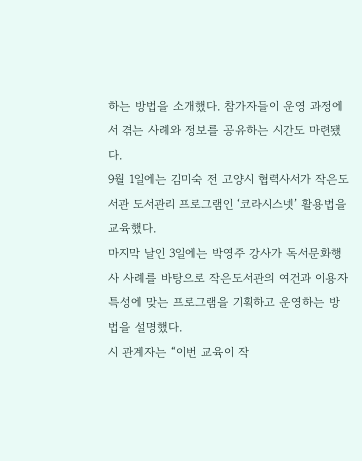하는 방법을 소개했다. 참가자들이 운영 과정에서 겪는 사례와 정보를 공유하는 시간도 마련됐다.
9월 1일에는 김미숙 전 고양시 협력사서가 작은도서관 도서관리 프로그램인 ‘코라시스넷’ 활용법을 교육했다.
마지막 날인 3일에는 박영주 강사가 독서문화행사 사례를 바탕으로 작은도서관의 여건과 이용자 특성에 맞는 프로그램을 기획하고 운영하는 방법을 설명했다.
시 관계자는 “이번 교육이 작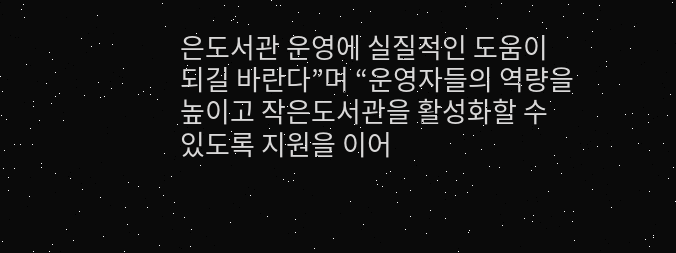은도서관 운영에 실질적인 도움이 되길 바란다”며 “운영자들의 역량을 높이고 작은도서관을 활성화할 수 있도록 지원을 이어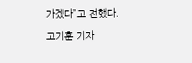가겠다”고 전했다.
고기훈 기자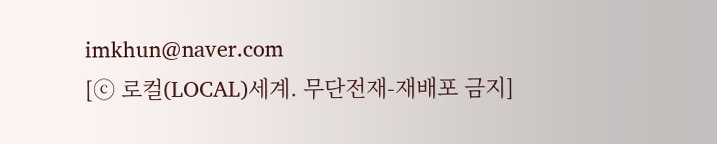imkhun@naver.com
[ⓒ 로컬(LOCAL)세계. 무단전재-재배포 금지]